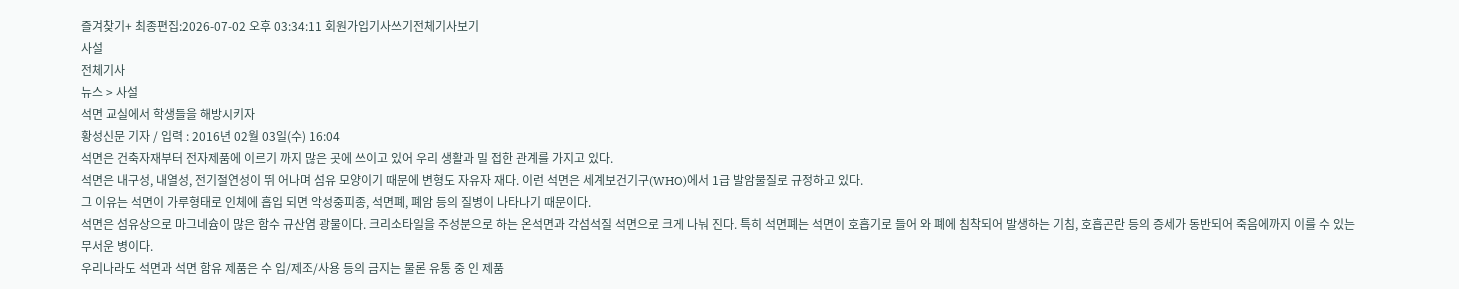즐겨찾기+ 최종편집:2026-07-02 오후 03:34:11 회원가입기사쓰기전체기사보기
사설
전체기사
뉴스 > 사설
석면 교실에서 학생들을 해방시키자
황성신문 기자 / 입력 : 2016년 02월 03일(수) 16:04
석면은 건축자재부터 전자제품에 이르기 까지 많은 곳에 쓰이고 있어 우리 생활과 밀 접한 관계를 가지고 있다.
석면은 내구성, 내열성, 전기절연성이 뛰 어나며 섬유 모양이기 때문에 변형도 자유자 재다. 이런 석면은 세계보건기구(WHO)에서 1급 발암물질로 규정하고 있다.
그 이유는 석면이 가루형태로 인체에 흡입 되면 악성중피종, 석면폐, 폐암 등의 질병이 나타나기 때문이다.
석면은 섬유상으로 마그네슘이 많은 함수 규산염 광물이다. 크리소타일을 주성분으로 하는 온석면과 각섬석질 석면으로 크게 나눠 진다. 특히 석면폐는 석면이 호흡기로 들어 와 폐에 침착되어 발생하는 기침, 호흡곤란 등의 증세가 동반되어 죽음에까지 이를 수 있는 무서운 병이다.
우리나라도 석면과 석면 함유 제품은 수 입/제조/사용 등의 금지는 물론 유통 중 인 제품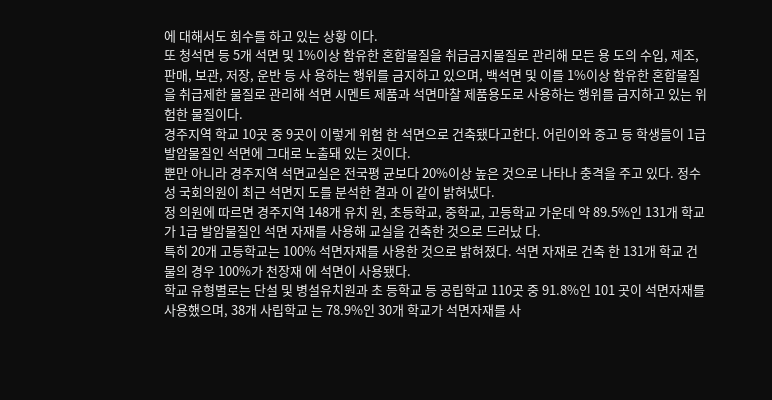에 대해서도 회수를 하고 있는 상황 이다.
또 청석면 등 5개 석면 및 1%이상 함유한 혼합물질을 취급금지물질로 관리해 모든 용 도의 수입, 제조, 판매, 보관, 저장, 운반 등 사 용하는 행위를 금지하고 있으며, 백석면 및 이를 1%이상 함유한 혼합물질을 취급제한 물질로 관리해 석면 시멘트 제품과 석면마찰 제품용도로 사용하는 행위를 금지하고 있는 위험한 물질이다.
경주지역 학교 10곳 중 9곳이 이렇게 위험 한 석면으로 건축됐다고한다. 어린이와 중고 등 학생들이 1급 발암물질인 석면에 그대로 노출돼 있는 것이다.
뿐만 아니라 경주지역 석면교실은 전국평 균보다 20%이상 높은 것으로 나타나 충격을 주고 있다. 정수성 국회의원이 최근 석면지 도를 분석한 결과 이 같이 밝혀냈다.
정 의원에 따르면 경주지역 148개 유치 원, 초등학교, 중학교, 고등학교 가운데 약 89.5%인 131개 학교가 1급 발암물질인 석면 자재를 사용해 교실을 건축한 것으로 드러났 다.
특히 20개 고등학교는 100% 석면자재를 사용한 것으로 밝혀졌다. 석면 자재로 건축 한 131개 학교 건물의 경우 100%가 천장재 에 석면이 사용됐다.
학교 유형별로는 단설 및 병설유치원과 초 등학교 등 공립학교 110곳 중 91.8%인 101 곳이 석면자재를 사용했으며, 38개 사립학교 는 78.9%인 30개 학교가 석면자재를 사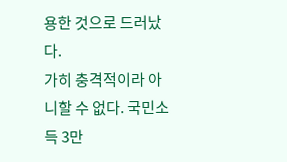용한 것으로 드러났다.
가히 충격적이라 아니할 수 없다. 국민소 득 3만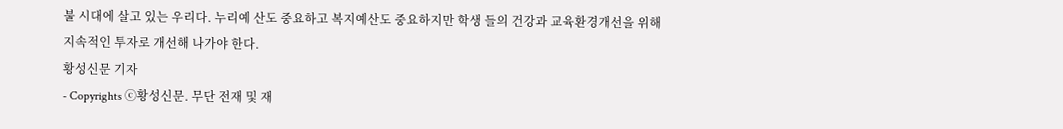불 시대에 살고 있는 우리다. 누리예 산도 중요하고 복지예산도 중요하지만 학생 들의 건강과 교육환경개선을 위해 지속적인 투자로 개선해 나가야 한다.
황성신문 기자
- Copyrights ⓒ황성신문. 무단 전재 및 재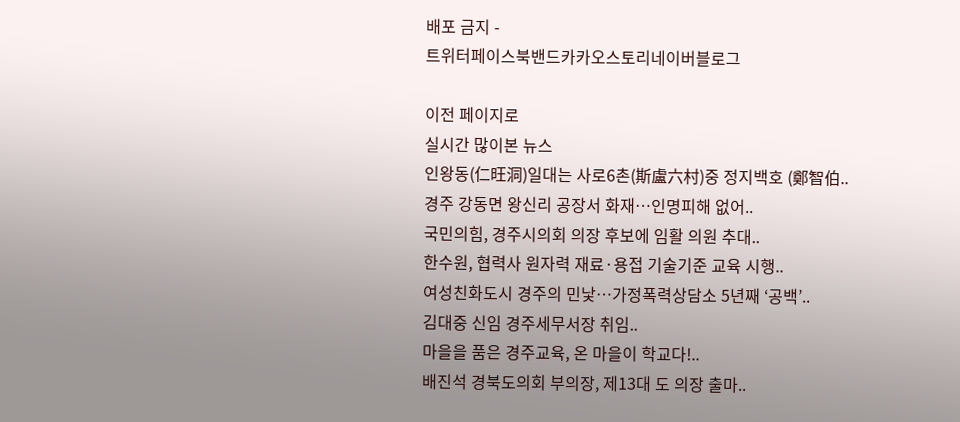배포 금지 -
트위터페이스북밴드카카오스토리네이버블로그

이전 페이지로
실시간 많이본 뉴스
인왕동(仁旺洞)일대는 사로6촌(斯盧六村)중 정지백호 (鄭智伯..
경주 강동면 왕신리 공장서 화재…인명피해 없어..
국민의힘, 경주시의회 의장 후보에 임활 의원 추대..
한수원, 협력사 원자력 재료·용접 기술기준 교육 시행..
여성친화도시 경주의 민낯…가정폭력상담소 5년째 ‘공백’..
김대중 신임 경주세무서장 취임..
마을을 품은 경주교육, 온 마을이 학교다!..
배진석 경북도의회 부의장, 제13대 도 의장 출마..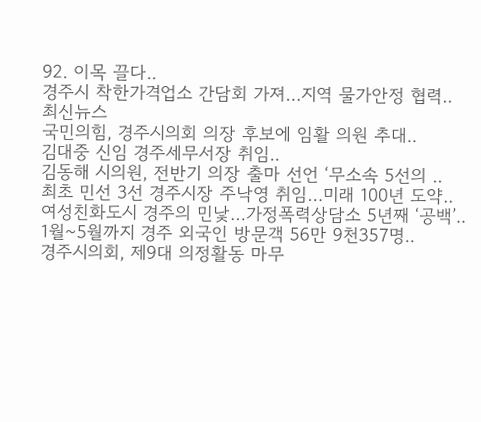92. 이목 끌다..
경주시 착한가격업소 간담회 가져…지역 물가안정 협력..
최신뉴스
국민의힘, 경주시의회 의장 후보에 임활 의원 추대..
김대중 신임 경주세무서장 취임..
김동해 시의원, 전반기 의장 출마 선언 ‘무소속 5선의 ..
최초 민선 3선 경주시장 주낙영 취임…미래 100년 도약..
여성친화도시 경주의 민낯…가정폭력상담소 5년째 ‘공백’..
1월~5월까지 경주 외국인 방문객 56만 9천357명..
경주시의회, 제9대 의정활동 마무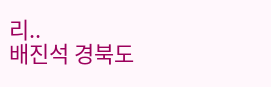리..
배진석 경북도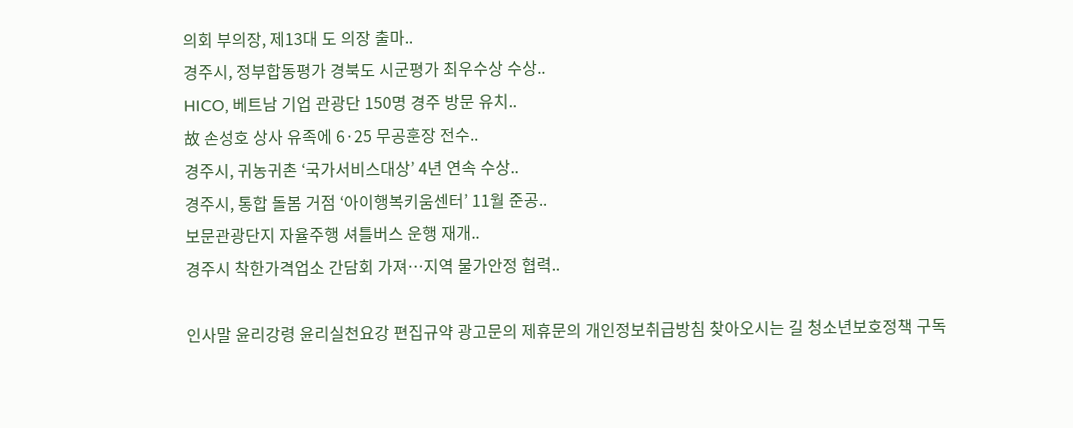의회 부의장, 제13대 도 의장 출마..
경주시, 정부합동평가 경북도 시군평가 최우수상 수상..
HICO, 베트남 기업 관광단 150명 경주 방문 유치..
故 손성호 상사 유족에 6·25 무공훈장 전수..
경주시, 귀농귀촌 ‘국가서비스대상’ 4년 연속 수상..
경주시, 통합 돌봄 거점 ‘아이행복키움센터’ 11월 준공..
보문관광단지 자율주행 셔틀버스 운행 재개..
경주시 착한가격업소 간담회 가져…지역 물가안정 협력..

인사말 윤리강령 윤리실천요강 편집규약 광고문의 제휴문의 개인정보취급방침 찾아오시는 길 청소년보호정책 구독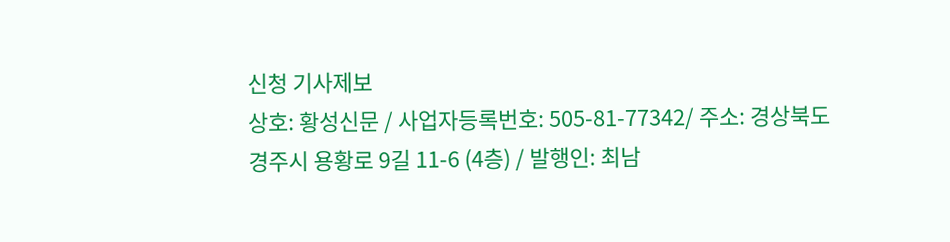신청 기사제보
상호: 황성신문 / 사업자등록번호: 505-81-77342/ 주소: 경상북도 경주시 용황로 9길 11-6 (4층) / 발행인: 최남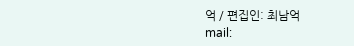억 / 편집인: 최남억
mail: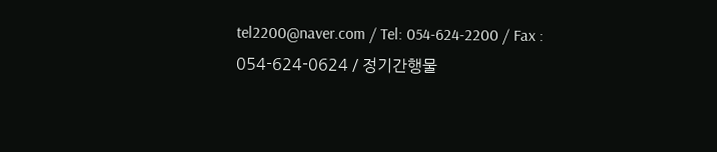tel2200@naver.com / Tel: 054-624-2200 / Fax : 054-624-0624 / 정기간행물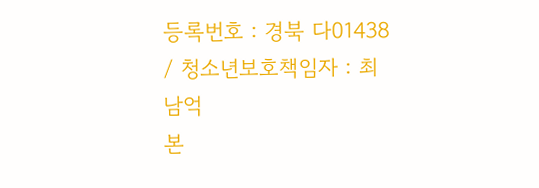등록번호 : 경북 다01438 / 청소년보호책임자 : 최남억
본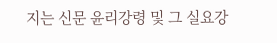지는 신문 윤리강령 및 그 실요강